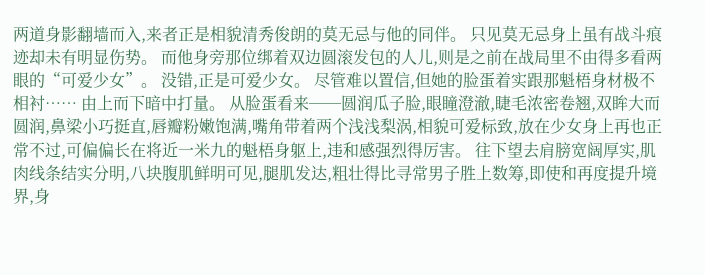两道身影翻墙而入,来者正是相貌清秀俊朗的莫无忌与他的同伴。 只见莫无忌身上虽有战斗痕迹却未有明显伤势。 而他身旁那位绑着双边圆滚发包的人儿,则是之前在战局里不由得多看两眼的“可爱少女”。 没错,正是可爱少女。 尽管难以置信,但她的脸蛋着实跟那魁梧身材极不相衬…… 由上而下暗中打量。 从脸蛋看来──圆润瓜子脸,眼瞳澄澈,睫毛浓密卷翘,双眸大而圆润,鼻梁小巧挺直,唇瓣粉嫩饱满,嘴角带着两个浅浅梨涡,相貌可爱标致,放在少女身上再也正常不过,可偏偏长在将近一米九的魁梧身躯上,违和感强烈得厉害。 往下望去肩膀宽阔厚实,肌肉线条结实分明,八块腹肌鲜明可见,腿肌发达,粗壮得比寻常男子胜上数筹,即使和再度提升境界,身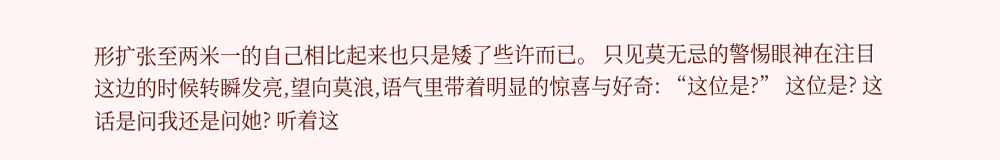形扩张至两米一的自己相比起来也只是矮了些许而已。 只见莫无忌的警惕眼神在注目这边的时候转瞬发亮,望向莫浪,语气里带着明显的惊喜与好奇: “这位是?” 这位是? 这话是问我还是问她? 听着这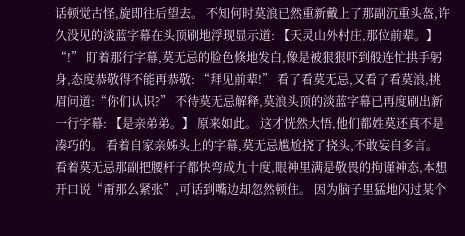话顿觉古怪,旋即往后望去。 不知何时莫浪已然重新戴上了那副沉重头盔,许久没见的淡蓝字幕在头顶刷地浮现显示道: 【天灵山外村庄,那位前辈。】 “!” 盯着那行字幕,莫无忌的脸色倏地发白,像是被狠狠吓到般连忙拱手躬身,态度恭敬得不能再恭敬: “拜见前辈!” 看了看莫无忌,又看了看莫浪,挑眉问道:“你们认识?” 不待莫无忌解释,莫浪头顶的淡蓝字幕已再度刷出新一行字幕: 【是亲弟弟。】 原来如此。 这才恍然大悟,他们都姓莫还真不是凑巧的。 看着自家亲姊头上的字幕,莫无忌尴尬挠了挠头,不敢妄自多言。 看着莫无忌那副把腰杆子都快弯成九十度,眼神里满是敬畏的拘谨神态,本想开口说“甭那么紧张”,可话到嘴边却忽然顿住。 因为脑子里猛地闪过某个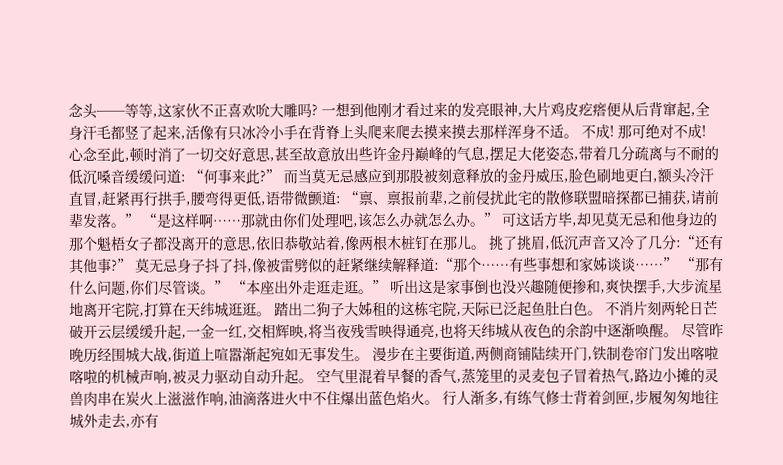念头──等等,这家伙不正喜欢吮大雕吗? 一想到他刚才看过来的发亮眼神,大片鸡皮疙瘩便从后背窜起,全身汗毛都竖了起来,活像有只冰冷小手在背脊上头爬来爬去摸来摸去那样浑身不适。 不成! 那可绝对不成! 心念至此,顿时消了一切交好意思,甚至故意放出些许金丹巅峰的气息,摆足大佬姿态,带着几分疏离与不耐的低沉嗓音缓缓问道: “何事来此?” 而当莫无忌感应到那股被刻意释放的金丹威压,脸色刷地更白,额头冷汗直冒,赶紧再行拱手,腰弯得更低,语带微颤道: “禀、禀报前辈,之前侵扰此宅的散修联盟暗探都已捕获,请前辈发落。” “是这样啊……那就由你们处理吧,该怎么办就怎么办。” 可这话方毕,却见莫无忌和他身边的那个魁梧女子都没离开的意思,依旧恭敬站着,像两根木桩钉在那儿。 挑了挑眉,低沉声音又冷了几分:“还有其他事?” 莫无忌身子抖了抖,像被雷劈似的赶紧继续解释道:“那个……有些事想和家姊谈谈……” “那有什么问题,你们尽管谈。” “本座出外走逛走逛。” 听出这是家事倒也没兴趣随便掺和,爽快摆手,大步流星地离开宅院,打算在天纬城逛逛。 踏出二狗子大姊租的这栋宅院,天际已泛起鱼肚白色。 不消片刻两轮日芒破开云层缓缓升起,一金一红,交相辉映,将当夜残雪映得通亮,也将天纬城从夜色的余韵中逐渐唤醒。 尽管昨晚历经围城大战,街道上喧嚣渐起宛如无事发生。 漫步在主要街道,两侧商铺陆续开门,铁制卷帘门发出喀啦喀啦的机械声响,被灵力驱动自动升起。 空气里混着早餐的香气,蒸笼里的灵麦包子冒着热气,路边小摊的灵兽肉串在炭火上滋滋作响,油滴落进火中不住爆出蓝色焰火。 行人渐多,有练气修士背着剑匣,步履匆匆地往城外走去,亦有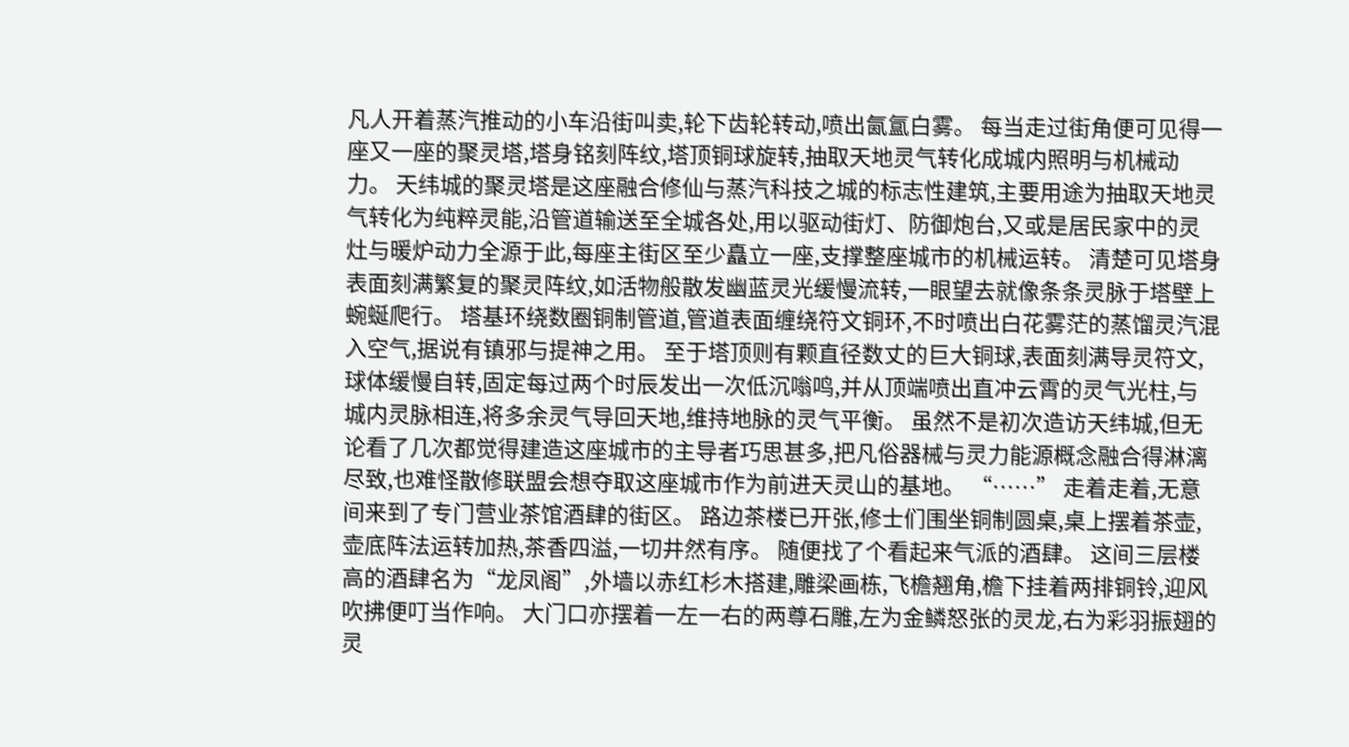凡人开着蒸汽推动的小车沿街叫卖,轮下齿轮转动,喷出氤氲白雾。 每当走过街角便可见得一座又一座的聚灵塔,塔身铭刻阵纹,塔顶铜球旋转,抽取天地灵气转化成城内照明与机械动力。 天纬城的聚灵塔是这座融合修仙与蒸汽科技之城的标志性建筑,主要用途为抽取天地灵气转化为纯粹灵能,沿管道输送至全城各处,用以驱动街灯、防御炮台,又或是居民家中的灵灶与暖炉动力全源于此,每座主街区至少矗立一座,支撑整座城市的机械运转。 清楚可见塔身表面刻满繁复的聚灵阵纹,如活物般散发幽蓝灵光缓慢流转,一眼望去就像条条灵脉于塔壁上蜿蜒爬行。 塔基环绕数圈铜制管道,管道表面缠绕符文铜环,不时喷出白花雾茫的蒸馏灵汽混入空气,据说有镇邪与提神之用。 至于塔顶则有颗直径数丈的巨大铜球,表面刻满导灵符文,球体缓慢自转,固定每过两个时辰发出一次低沉嗡鸣,并从顶端喷出直冲云霄的灵气光柱,与城内灵脉相连,将多余灵气导回天地,维持地脉的灵气平衡。 虽然不是初次造访天纬城,但无论看了几次都觉得建造这座城市的主导者巧思甚多,把凡俗器械与灵力能源概念融合得淋漓尽致,也难怪散修联盟会想夺取这座城市作为前进天灵山的基地。 “……” 走着走着,无意间来到了专门营业茶馆酒肆的街区。 路边茶楼已开张,修士们围坐铜制圆桌,桌上摆着茶壶,壶底阵法运转加热,茶香四溢,一切井然有序。 随便找了个看起来气派的酒肆。 这间三层楼高的酒肆名为“龙凤阁”,外墙以赤红杉木搭建,雕梁画栋,飞檐翘角,檐下挂着两排铜铃,迎风吹拂便叮当作响。 大门口亦摆着一左一右的两尊石雕,左为金鳞怒张的灵龙,右为彩羽振翅的灵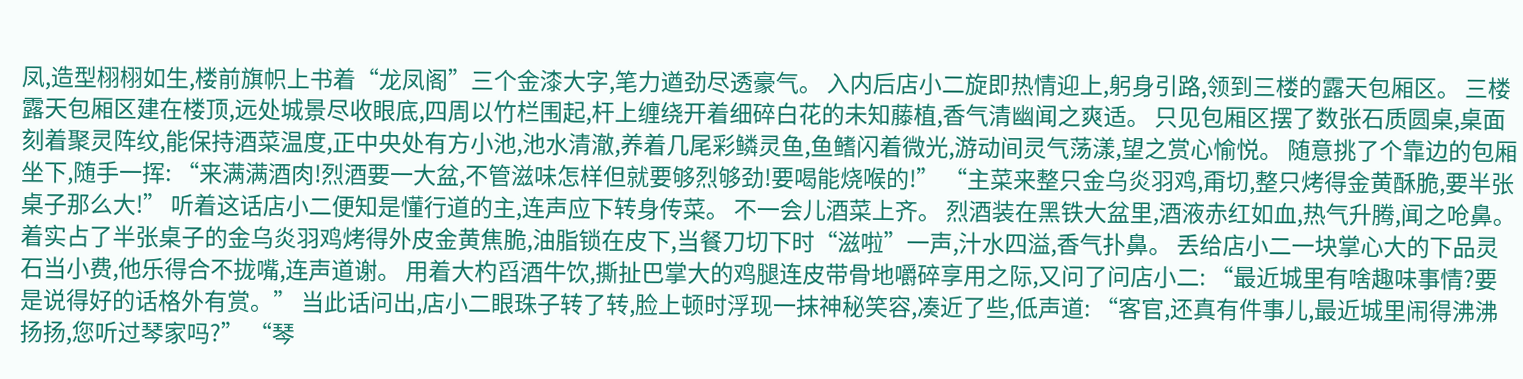凤,造型栩栩如生,楼前旗帜上书着“龙凤阁”三个金漆大字,笔力遒劲尽透豪气。 入内后店小二旋即热情迎上,躬身引路,领到三楼的露天包厢区。 三楼露天包厢区建在楼顶,远处城景尽收眼底,四周以竹栏围起,杆上缠绕开着细碎白花的未知藤植,香气清幽闻之爽适。 只见包厢区摆了数张石质圆桌,桌面刻着聚灵阵纹,能保持酒菜温度,正中央处有方小池,池水清澈,养着几尾彩鳞灵鱼,鱼鳍闪着微光,游动间灵气荡漾,望之赏心愉悦。 随意挑了个靠边的包厢坐下,随手一挥: “来满满酒肉!烈酒要一大盆,不管滋味怎样但就要够烈够劲!要喝能烧喉的!” “主菜来整只金乌炎羽鸡,甭切,整只烤得金黄酥脆,要半张桌子那么大!” 听着这话店小二便知是懂行道的主,连声应下转身传菜。 不一会儿酒菜上齐。 烈酒装在黑铁大盆里,酒液赤红如血,热气升腾,闻之呛鼻。 着实占了半张桌子的金乌炎羽鸡烤得外皮金黄焦脆,油脂锁在皮下,当餐刀切下时“滋啦”一声,汁水四溢,香气扑鼻。 丢给店小二一块掌心大的下品灵石当小费,他乐得合不拢嘴,连声道谢。 用着大杓舀酒牛饮,撕扯巴掌大的鸡腿连皮带骨地嚼碎享用之际,又问了问店小二: “最近城里有啥趣味事情?要是说得好的话格外有赏。” 当此话问出,店小二眼珠子转了转,脸上顿时浮现一抹神秘笑容,凑近了些,低声道: “客官,还真有件事儿,最近城里闹得沸沸扬扬,您听过琴家吗?” “琴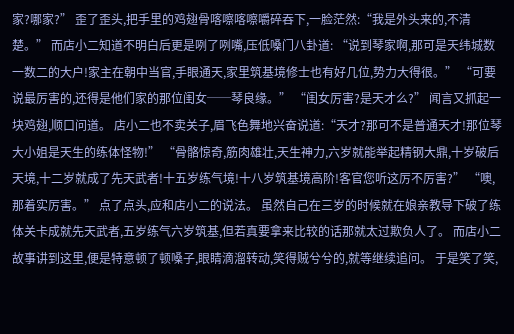家?哪家?” 歪了歪头,把手里的鸡翅骨喀嚓喀嚓嚼碎吞下,一脸茫然:“我是外头来的,不清楚。” 而店小二知道不明白后更是咧了咧嘴,压低嗓门八卦道: “说到琴家啊,那可是天纬城数一数二的大户!家主在朝中当官,手眼通天,家里筑基境修士也有好几位,势力大得很。” “可要说最厉害的,还得是他们家的那位闺女──琴良缘。” “闺女厉害?是天才么?” 闻言又抓起一块鸡翅,顺口问道。 店小二也不卖关子,眉飞色舞地兴奋说道:“天才?那可不是普通天才!那位琴大小姐是天生的练体怪物!” “骨骼惊奇,筋肉雄壮,天生神力,六岁就能举起精钢大鼎,十岁破后天境,十二岁就成了先天武者!十五岁练气境!十八岁筑基境高阶!客官您听这厉不厉害?” “噢,那着实厉害。” 点了点头,应和店小二的说法。 虽然自己在三岁的时候就在娘亲教导下破了练体关卡成就先天武者,五岁练气六岁筑基,但若真要拿来比较的话那就太过欺负人了。 而店小二故事讲到这里,便是特意顿了顿嗓子,眼睛滴溜转动,笑得贼兮兮的,就等继续追问。 于是笑了笑,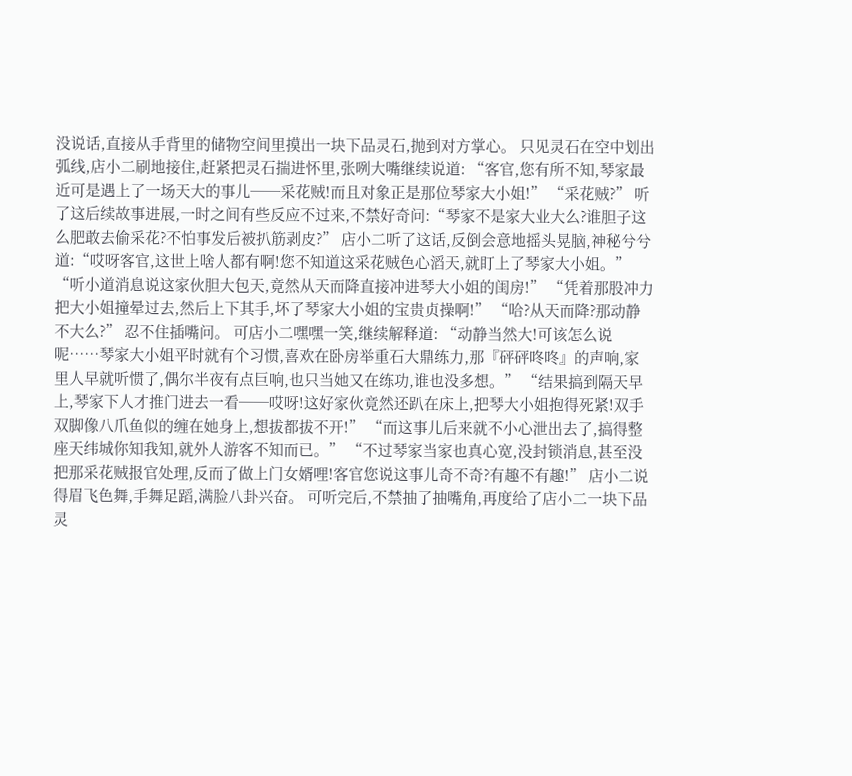没说话,直接从手背里的储物空间里摸出一块下品灵石,抛到对方掌心。 只见灵石在空中划出弧线,店小二刷地接住,赶紧把灵石揣进怀里,张咧大嘴继续说道: “客官,您有所不知,琴家最近可是遇上了一场天大的事儿──采花贼!而且对象正是那位琴家大小姐!” “采花贼?” 听了这后续故事进展,一时之间有些反应不过来,不禁好奇问:“琴家不是家大业大么?谁胆子这么肥敢去偷采花?不怕事发后被扒筋剥皮?” 店小二听了这话,反倒会意地摇头晃脑,神秘兮兮道:“哎呀客官,这世上啥人都有啊!您不知道这采花贼色心滔天,就盯上了琴家大小姐。” “听小道消息说这家伙胆大包天,竟然从天而降直接冲进琴大小姐的闺房!” “凭着那股冲力把大小姐撞晕过去,然后上下其手,坏了琴家大小姐的宝贵贞操啊!” “哈?从天而降?那动静不大么?” 忍不住插嘴问。 可店小二嘿嘿一笑,继续解释道: “动静当然大!可该怎么说呢……琴家大小姐平时就有个习惯,喜欢在卧房举重石大鼎练力,那『砰砰咚咚』的声响,家里人早就听惯了,偶尔半夜有点巨响,也只当她又在练功,谁也没多想。” “结果搞到隔天早上,琴家下人才推门进去一看──哎呀!这好家伙竟然还趴在床上,把琴大小姐抱得死紧!双手双脚像八爪鱼似的缠在她身上,想拔都拔不开!” “而这事儿后来就不小心泄出去了,搞得整座天纬城你知我知,就外人游客不知而已。” “不过琴家当家也真心宽,没封锁消息,甚至没把那采花贼报官处理,反而了做上门女婿哩!客官您说这事儿奇不奇?有趣不有趣!” 店小二说得眉飞色舞,手舞足蹈,满脸八卦兴奋。 可听完后,不禁抽了抽嘴角,再度给了店小二一块下品灵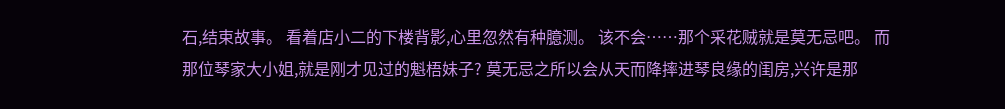石,结束故事。 看着店小二的下楼背影,心里忽然有种臆测。 该不会……那个采花贼就是莫无忌吧。 而那位琴家大小姐,就是刚才见过的魁梧妹子? 莫无忌之所以会从天而降摔进琴良缘的闺房,兴许是那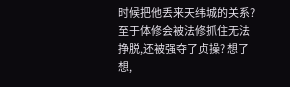时候把他丢来天纬城的关系? 至于体修会被法修抓住无法挣脱,还被强夺了贞操? 想了想,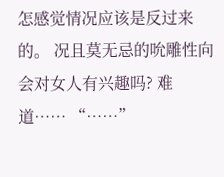怎感觉情况应该是反过来的。 况且莫无忌的吮雕性向会对女人有兴趣吗? 难道…… “……”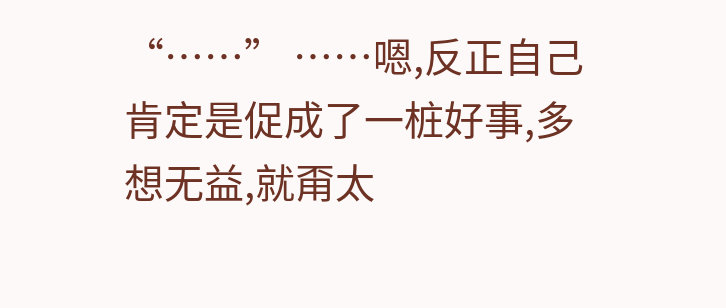“……” ……嗯,反正自己肯定是促成了一桩好事,多想无益,就甭太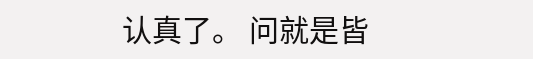认真了。 问就是皆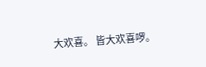大欢喜。 皆大欢喜啰。